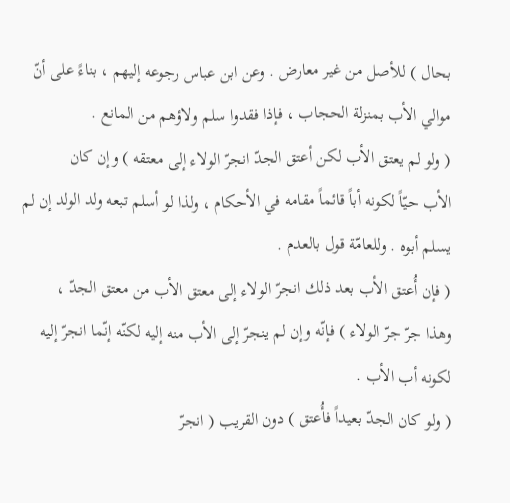بحال ) للأصل من غير معارض . وعن ابن عباس رجوعه إليهم ، بناءً على أنّ
موالي الأب بمنزلة الحجاب ، فإذا فقدوا سلم ولاؤهم من المانع .
( ولو لم يعتق الأب لكن أعتق الجدّ انجرّ الولاء إلى معتقه ) وإن كان
الأب حيّاً لكونه أباً قائماً مقامه في الأحكام ، ولذا لو أسلم تبعه ولد الولد إن لم
يسلم أبوه . وللعامّة قول بالعدم .
( فإن أُعتق الأب بعد ذلك انجرّ الولاء إلى معتق الأب من معتق الجدّ ،
وهذا جرّ جرّ الولاء ) فإنّه وإن لم ينجرّ إلى الأب منه إليه لكنّه إنّما انجرّ إليه
لكونه أب الأب .
( ولو كان الجدّ بعيداً فأُعتق ) دون القريب ( انجرّ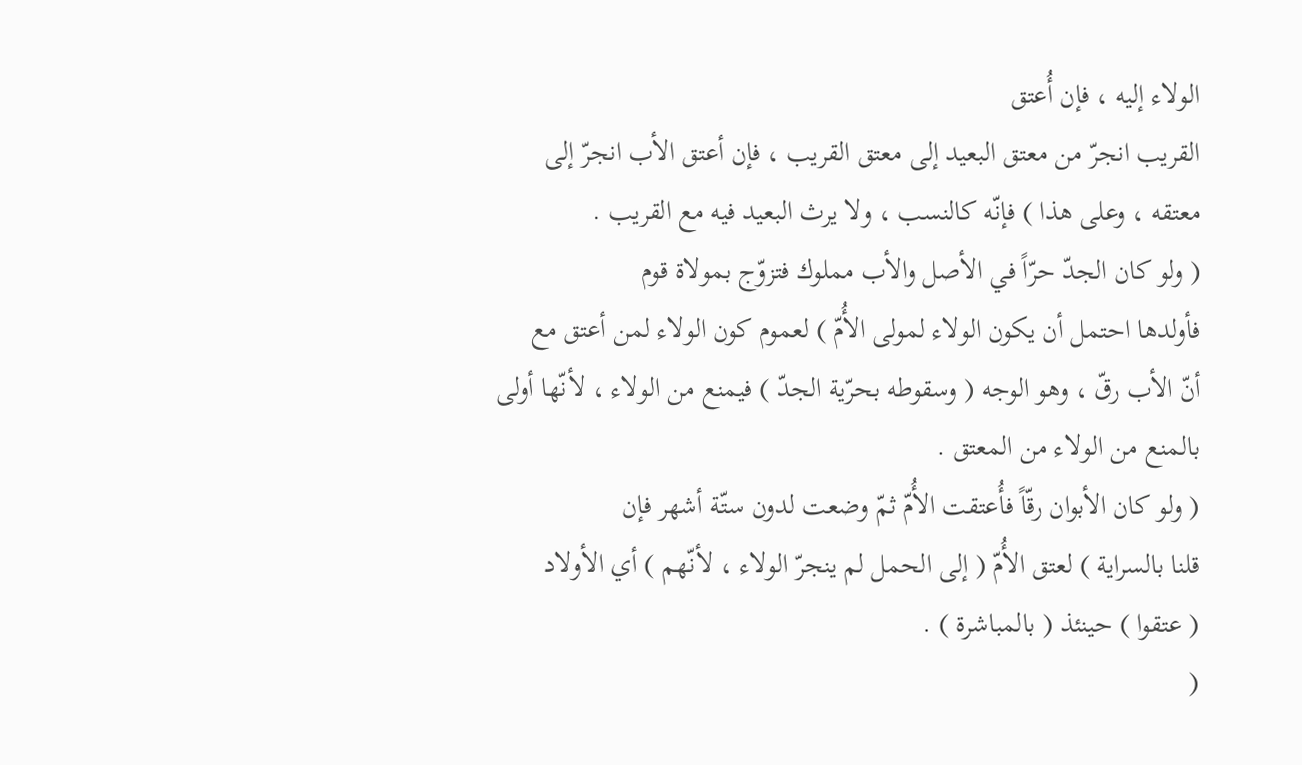الولاء إليه ، فإن أُعتق
القريب انجرّ من معتق البعيد إلى معتق القريب ، فإن أعتق الأب انجرّ إلى
معتقه ، وعلى هذا ) فإنّه كالنسب ، ولا يرث البعيد فيه مع القريب .
( ولو كان الجدّ حرّاً في الأصل والأب مملوك فتزوّج بمولاة قوم
فأولدها احتمل أن يكون الولاء لمولى الأُمّ ) لعموم كون الولاء لمن أعتق مع
أنّ الأب رقّ ، وهو الوجه ( وسقوطه بحرّية الجدّ ) فيمنع من الولاء ، لأنّها أولى
بالمنع من الولاء من المعتق .
( ولو كان الأبوان رقّاً فأُعتقت الأُمّ ثمّ وضعت لدون ستّة أشهر فإن
قلنا بالسراية ) لعتق الأُمّ ( إلى الحمل لم ينجرّ الولاء ، لأنّهم ) أي الأولاد
( عتقوا ) حينئذ ( بالمباشرة ) .
(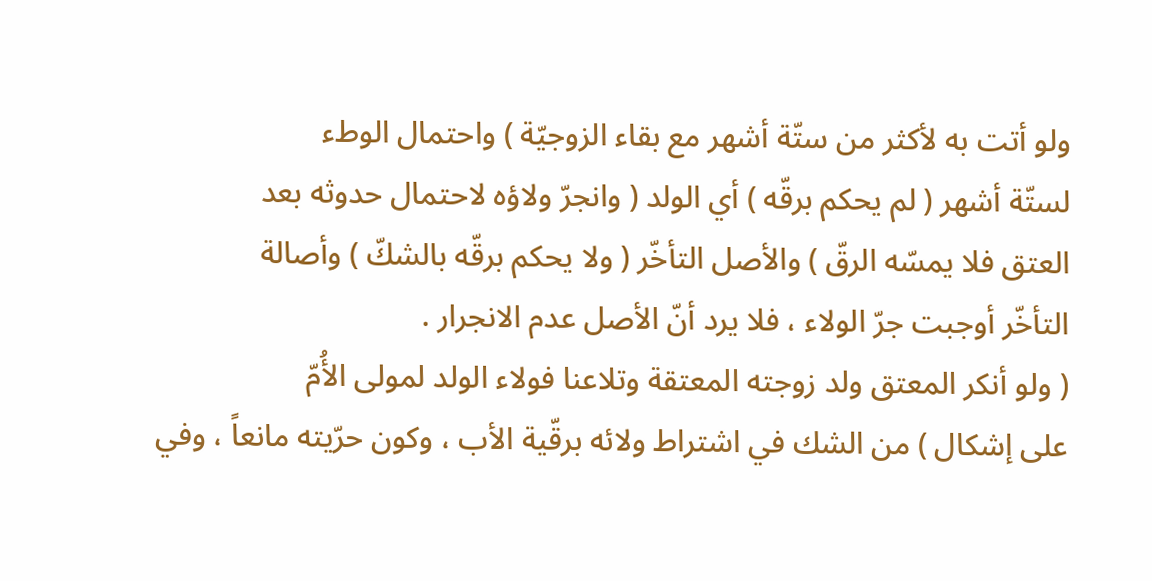ولو أتت به لأكثر من ستّة أشهر مع بقاء الزوجيّة ) واحتمال الوطء
لستّة أشهر ( لم يحكم برقّه ) أي الولد ( وانجرّ ولاؤه لاحتمال حدوثه بعد
العتق فلا يمسّه الرقّ ) والأصل التأخّر ( ولا يحكم برقّه بالشكّ ) وأصالة
التأخّر أوجبت جرّ الولاء ، فلا يرد أنّ الأصل عدم الانجرار .
( ولو أنكر المعتق ولد زوجته المعتقة وتلاعنا فولاء الولد لمولى الأُمّ
على إشكال ) من الشك في اشتراط ولائه برقّية الأب ، وكون حرّيته مانعاً ، وفي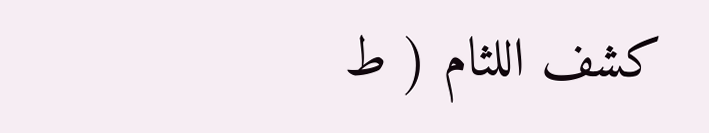كشف اللثام ( ط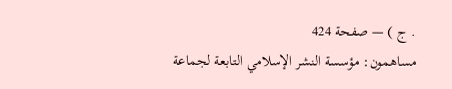. ج ) — صفحة 424
مساهمون: مؤسسة النشر الإسلامي التابعة لجماعة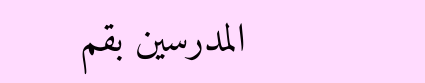المدرسين بقم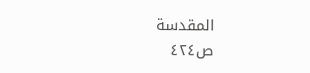المقدسة
ص٤٢٤